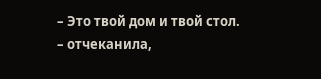– Это твой дом и твой стол. – отчеканила,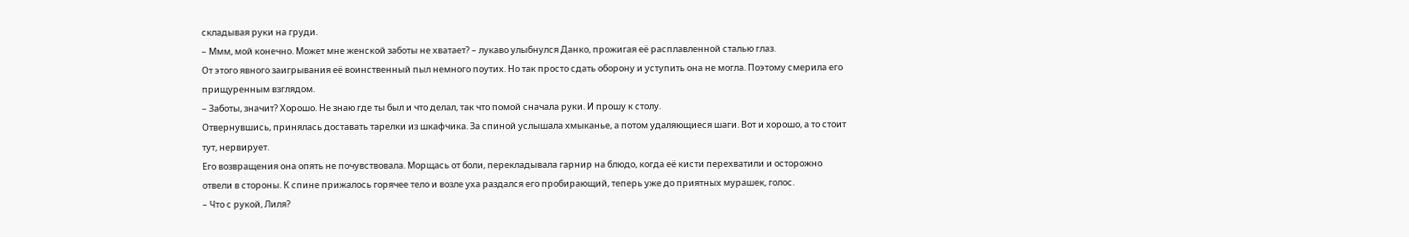складывая руки на груди.
– Ммм, мой конечно. Может мне женской заботы не хватает? – лукаво улыбнулся Данко, прожигая её расплавленной сталью глаз.
От этого явного заигрывания её воинственный пыл немного поутих. Но так просто сдать оборону и уступить она не могла. Поэтому смерила его прищуренным взглядом.
– Заботы, значит? Хорошо. Не знаю где ты был и что делал, так что помой сначала руки. И прошу к столу.
Отвернувшись, принялась доставать тарелки из шкафчика. За спиной услышала хмыканье, а потом удаляющиеся шаги. Вот и хорошо, а то стоит тут, нервирует.
Его возвращения она опять не почувствовала. Морщась от боли, перекладывала гарнир на блюдо, когда её кисти перехватили и осторожно отвели в стороны. К спине прижалось горячее тело и возле уха раздался его пробирающий, теперь уже до приятных мурашек, голос.
– Что с рукой, Лиля?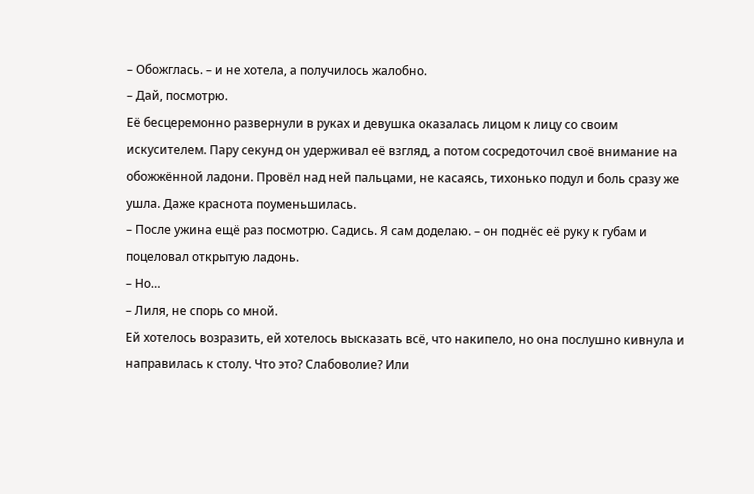– Обожглась. – и не хотела, а получилось жалобно.
– Дай, посмотрю.
Её бесцеремонно развернули в руках и девушка оказалась лицом к лицу со своим искусителем. Пару секунд он удерживал её взгляд, а потом сосредоточил своё внимание на обожжённой ладони. Провёл над ней пальцами, не касаясь, тихонько подул и боль сразу же ушла. Даже краснота поуменьшилась.
– После ужина ещё раз посмотрю. Садись. Я сам доделаю. – он поднёс её руку к губам и поцеловал открытую ладонь.
– Но…
– Лиля, не спорь со мной.
Ей хотелось возразить, ей хотелось высказать всё, что накипело, но она послушно кивнула и направилась к столу. Что это? Слабоволие? Или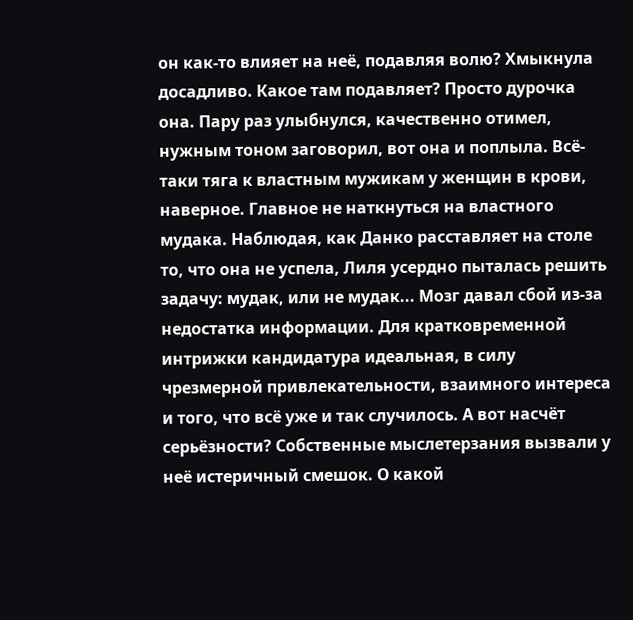он как-то влияет на неё, подавляя волю? Хмыкнула досадливо. Какое там подавляет? Просто дурочка она. Пару раз улыбнулся, качественно отимел, нужным тоном заговорил, вот она и поплыла. Всё-таки тяга к властным мужикам у женщин в крови, наверное. Главное не наткнуться на властного мудака. Наблюдая, как Данко расставляет на столе то, что она не успела, Лиля усердно пыталась решить задачу: мудак, или не мудак... Мозг давал сбой из-за недостатка информации. Для кратковременной интрижки кандидатура идеальная, в силу чрезмерной привлекательности, взаимного интереса и того, что всё уже и так случилось. А вот насчёт серьёзности? Собственные мыслетерзания вызвали у неё истеричный смешок. О какой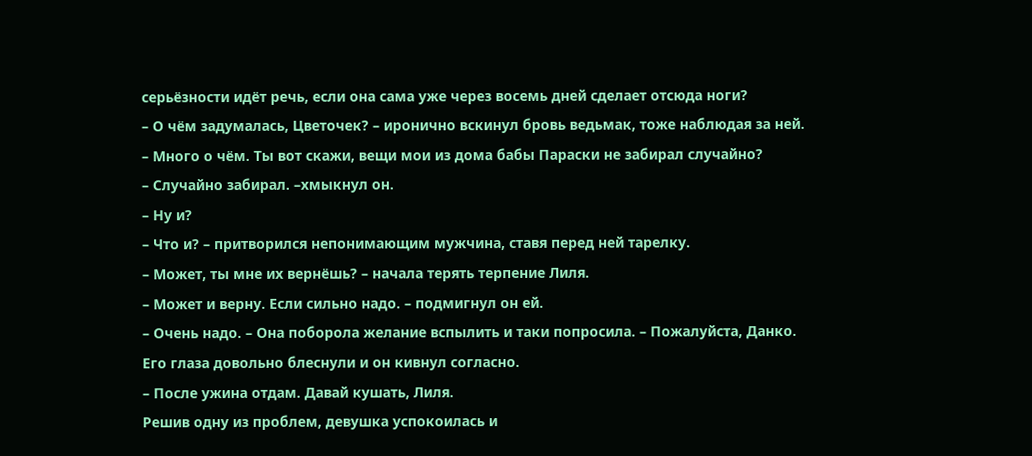серьёзности идёт речь, если она сама уже через восемь дней сделает отсюда ноги?
– О чём задумалась, Цветочек? – иронично вскинул бровь ведьмак, тоже наблюдая за ней.
– Много о чём. Ты вот скажи, вещи мои из дома бабы Параски не забирал случайно?
– Случайно забирал. –хмыкнул он.
– Ну и?
– Что и? – притворился непонимающим мужчина, ставя перед ней тарелку.
– Может, ты мне их вернёшь? – начала терять терпение Лиля.
– Может и верну. Если сильно надо. – подмигнул он ей.
– Очень надо. – Она поборола желание вспылить и таки попросила. – Пожалуйста, Данко.
Его глаза довольно блеснули и он кивнул согласно.
– После ужина отдам. Давай кушать, Лиля.
Решив одну из проблем, девушка успокоилась и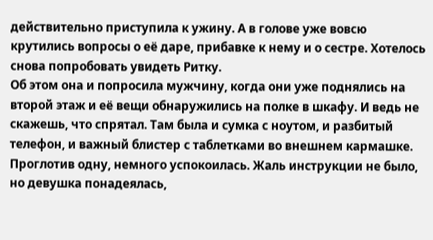действительно приступила к ужину. А в голове уже вовсю крутились вопросы о её даре, прибавке к нему и о сестре. Хотелось снова попробовать увидеть Ритку.
Об этом она и попросила мужчину, когда они уже поднялись на второй этаж и её вещи обнаружились на полке в шкафу. И ведь не скажешь, что спрятал. Там была и сумка с ноутом, и разбитый телефон, и важный блистер с таблетками во внешнем кармашке. Проглотив одну, немного успокоилась. Жаль инструкции не было, но девушка понадеялась,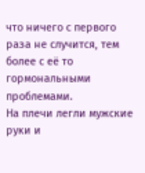что ничего с первого раза не случится, тем более с её то гормональными проблемами.
На плечи легли мужские руки и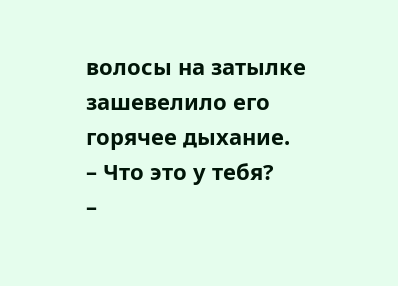волосы на затылке зашевелило его горячее дыхание.
– Что это у тебя?
–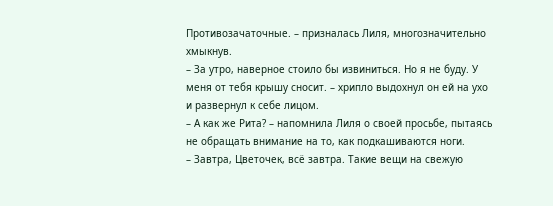Противозачаточные. – призналась Лиля, многозначительно хмыкнув.
– За утро, наверное стоило бы извиниться. Но я не буду. У меня от тебя крышу сносит. – хрипло выдохнул он ей на ухо и развернул к себе лицом.
– А как же Рита? – напомнила Лиля о своей просьбе, пытаясь не обращать внимание на то, как подкашиваются ноги.
– Завтра, Цветочек, всё завтра. Такие вещи на свежую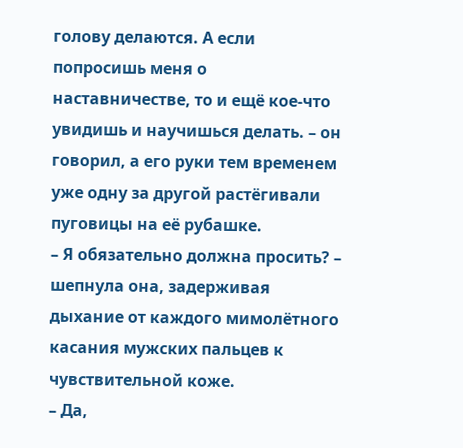голову делаются. А если попросишь меня о наставничестве, то и ещё кое-что увидишь и научишься делать. – он говорил, а его руки тем временем уже одну за другой растёгивали пуговицы на её рубашке.
– Я обязательно должна просить? – шепнула она, задерживая дыхание от каждого мимолётного касания мужских пальцев к чувствительной коже.
– Да,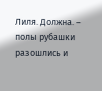Лиля. Должна. – полы рубашки разошлись и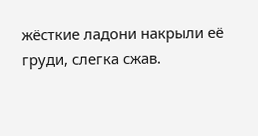жёсткие ладони накрыли её груди, слегка сжав.